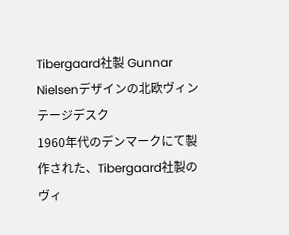Tibergaard社製 Gunnar Nielsenデザインの北欧ヴィンテージデスク
1960年代のデンマークにて製作された、Tibergaard社製のヴィ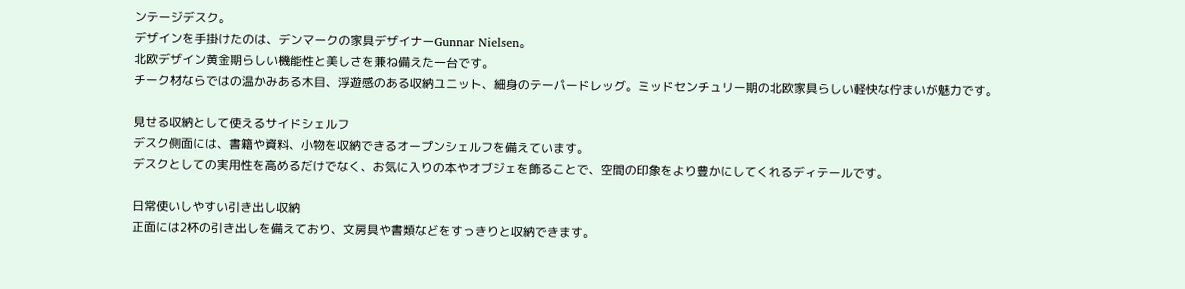ンテージデスク。
デザインを手掛けたのは、デンマークの家具デザイナーGunnar Nielsen。
北欧デザイン黄金期らしい機能性と美しさを兼ね備えた一台です。
チーク材ならではの温かみある木目、浮遊感のある収納ユニット、細身のテーパードレッグ。ミッドセンチュリー期の北欧家具らしい軽快な佇まいが魅力です。

見せる収納として使えるサイドシェルフ
デスク側面には、書籍や資料、小物を収納できるオープンシェルフを備えています。
デスクとしての実用性を高めるだけでなく、お気に入りの本やオブジェを飾ることで、空間の印象をより豊かにしてくれるディテールです。

日常使いしやすい引き出し収納
正面には2杯の引き出しを備えており、文房具や書類などをすっきりと収納できます。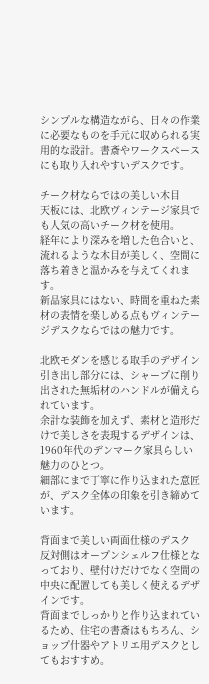シンプルな構造ながら、日々の作業に必要なものを手元に収められる実用的な設計。書斎やワークスペースにも取り入れやすいデスクです。

チーク材ならではの美しい木目
天板には、北欧ヴィンテージ家具でも人気の高いチーク材を使用。
経年により深みを増した色合いと、流れるような木目が美しく、空間に落ち着きと温かみを与えてくれます。
新品家具にはない、時間を重ねた素材の表情を楽しめる点もヴィンテージデスクならではの魅力です。

北欧モダンを感じる取手のデザイン
引き出し部分には、シャープに削り出された無垢材のハンドルが備えられています。
余計な装飾を加えず、素材と造形だけで美しさを表現するデザインは、1960年代のデンマーク家具らしい魅力のひとつ。
細部にまで丁寧に作り込まれた意匠が、デスク全体の印象を引き締めています。

背面まで美しい両面仕様のデスク
反対側はオープンシェルフ仕様となっており、壁付けだけでなく空間の中央に配置しても美しく使えるデザインです。
背面までしっかりと作り込まれているため、住宅の書斎はもちろん、ショップ什器やアトリエ用デスクとしてもおすすめ。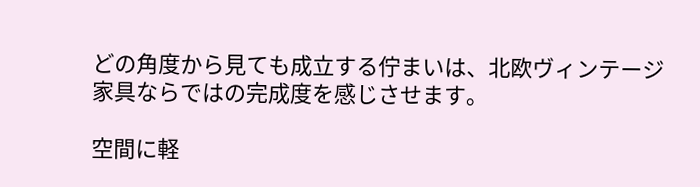どの角度から見ても成立する佇まいは、北欧ヴィンテージ家具ならではの完成度を感じさせます。

空間に軽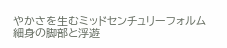やかさを生むミッドセンチュリーフォルム
細身の脚部と浮遊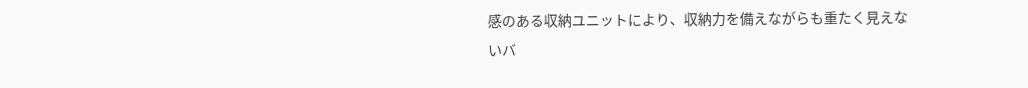感のある収納ユニットにより、収納力を備えながらも重たく見えないバ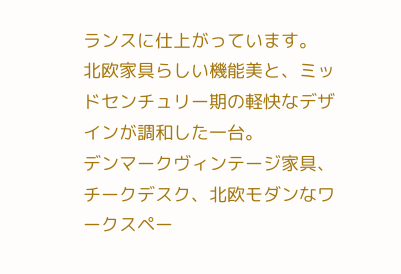ランスに仕上がっています。
北欧家具らしい機能美と、ミッドセンチュリー期の軽快なデザインが調和した一台。
デンマークヴィンテージ家具、チークデスク、北欧モダンなワークスペー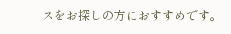スをお探しの方におすすめです。